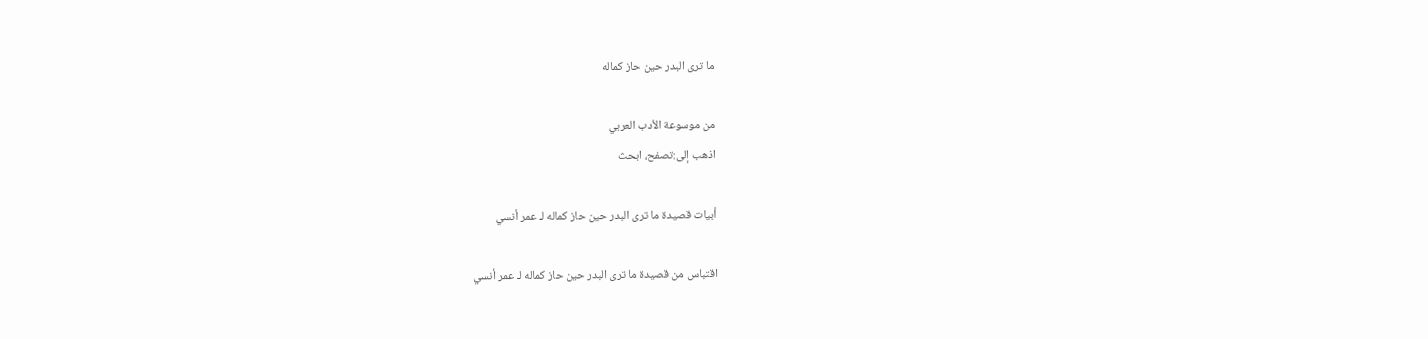ما ترى البدر حين حاز كماله

من موسوعة الأدب العربي
اذهب إلى:تصفح، ابحث

أبيات قصيدة ما ترى البدر حين حاز كماله لـ عمر أنسي

اقتباس من قصيدة ما ترى البدر حين حاز كماله لـ عمر أنسي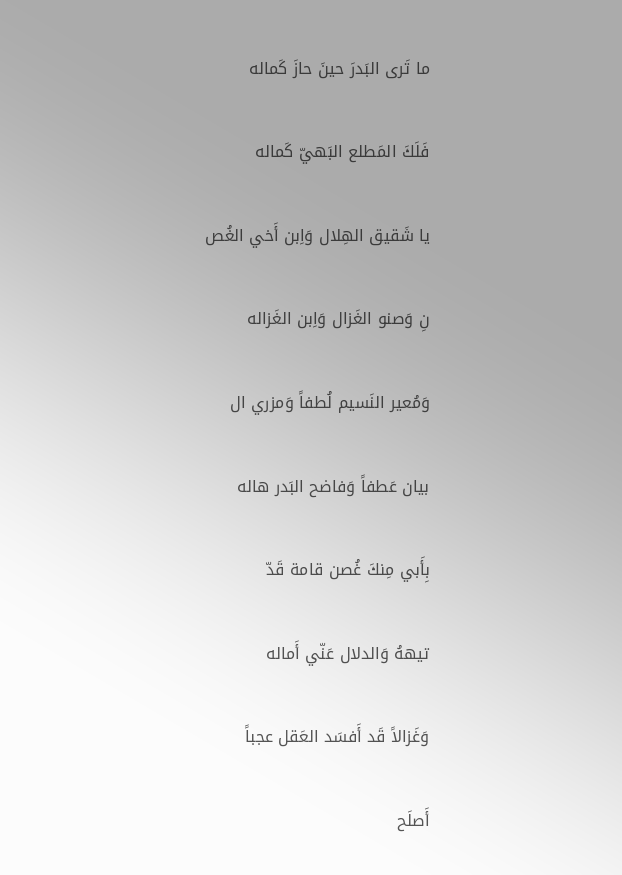ما تَرى البَدرَ حينَ حازَ كَماله

فَلَكَ المَطلع البَهيّ كَماله

يا شَقيق الهِلال وَاِبن أَخي الغُص

نِ وَصنو الغَزال وَاِبن الغَزاله

وَمُعير النَسيم لُطفاً وَمزري ال

بيان عَطفاً وَفاضح البَدر هاله

بِأَبي مِنكَ غُصن قامة قَدّ

تيههُ وَالدلال عَنّي أَماله

وَغَزالاً قَد أَفسَد العَقل عجباً

أَصلَح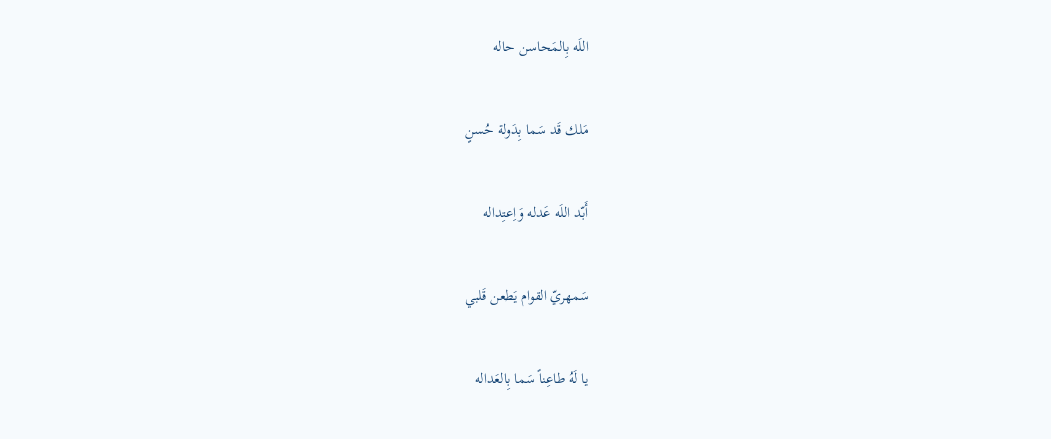اللَه بِالمَحاسن حاله

مَلك قَد سَما بِدَولة حُسنٍ

أَبّد اللَه عَدله وَاِعتِداله

سَمهريّ القوام يَطعن قَلبي

يا لَهُ طاعِناً سَما بِالعَداله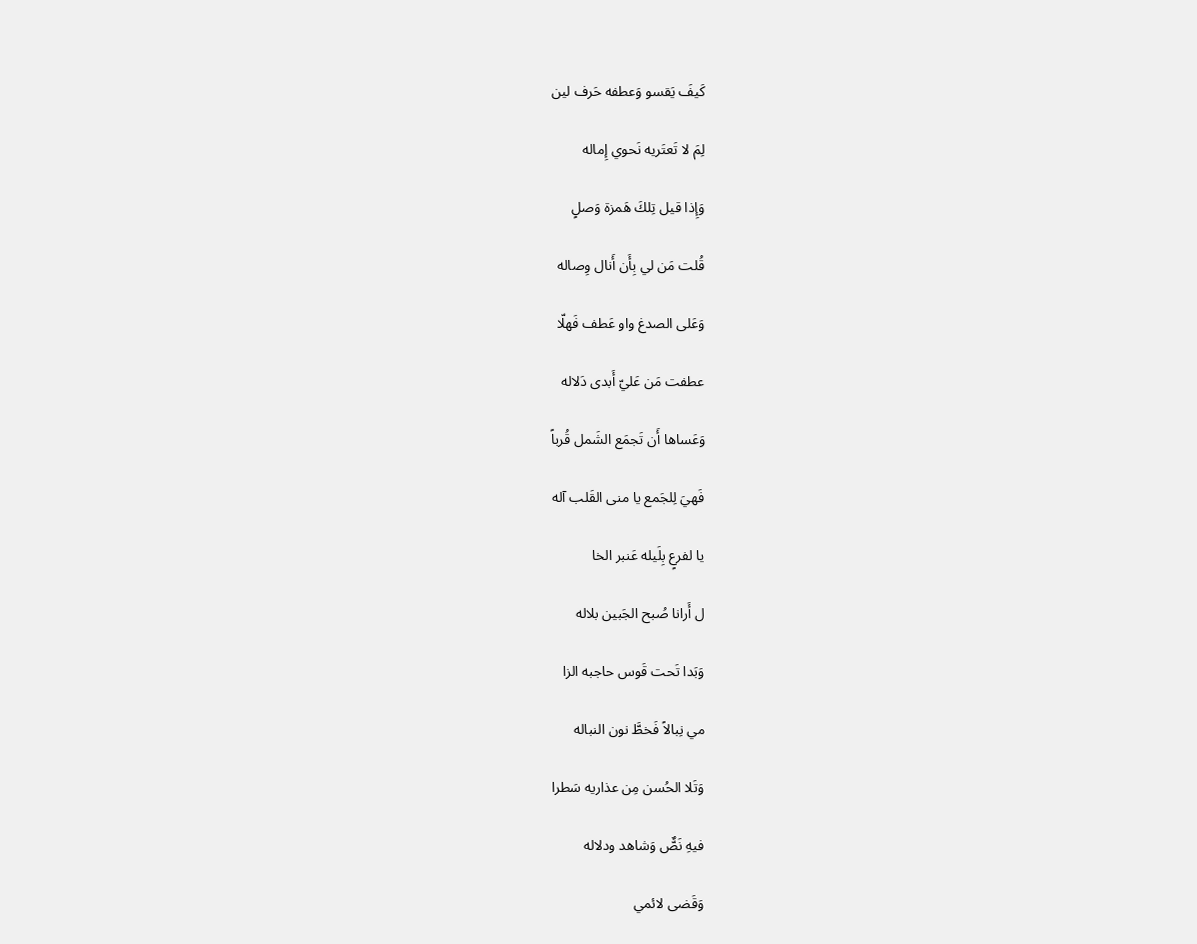كَيفَ يَقسو وَعطفه حَرف لين

لِمَ لا تَعتَريه نَحوي إِماله

وَإِذا قيل تِلكَ هَمزة وَصلٍ

قُلت مَن لي بِأَن أَنال وِصاله

وَعَلى الصدغ واو عَطف فَهلّا

عطفت مَن عَليّ أَبدى دَلاله

وَعَساها أَن تَجمَع الشَمل قُرباً

فَهيَ لِلجَمع يا منى القَلب آله

يا لفرعٍ بِلَيله عَنبر الخا

ل أَرانا صُبح الجَبين بلاله

وَبَدا تَحت قَوس حاجبه الزا

مي نِبالاً فَخطَّ نون النباله

وَتَلا الحُسن مِن عذاريه سَطرا

فيهِ نَصٌّ وَشاهد ودلاله

وَقَضى لائمي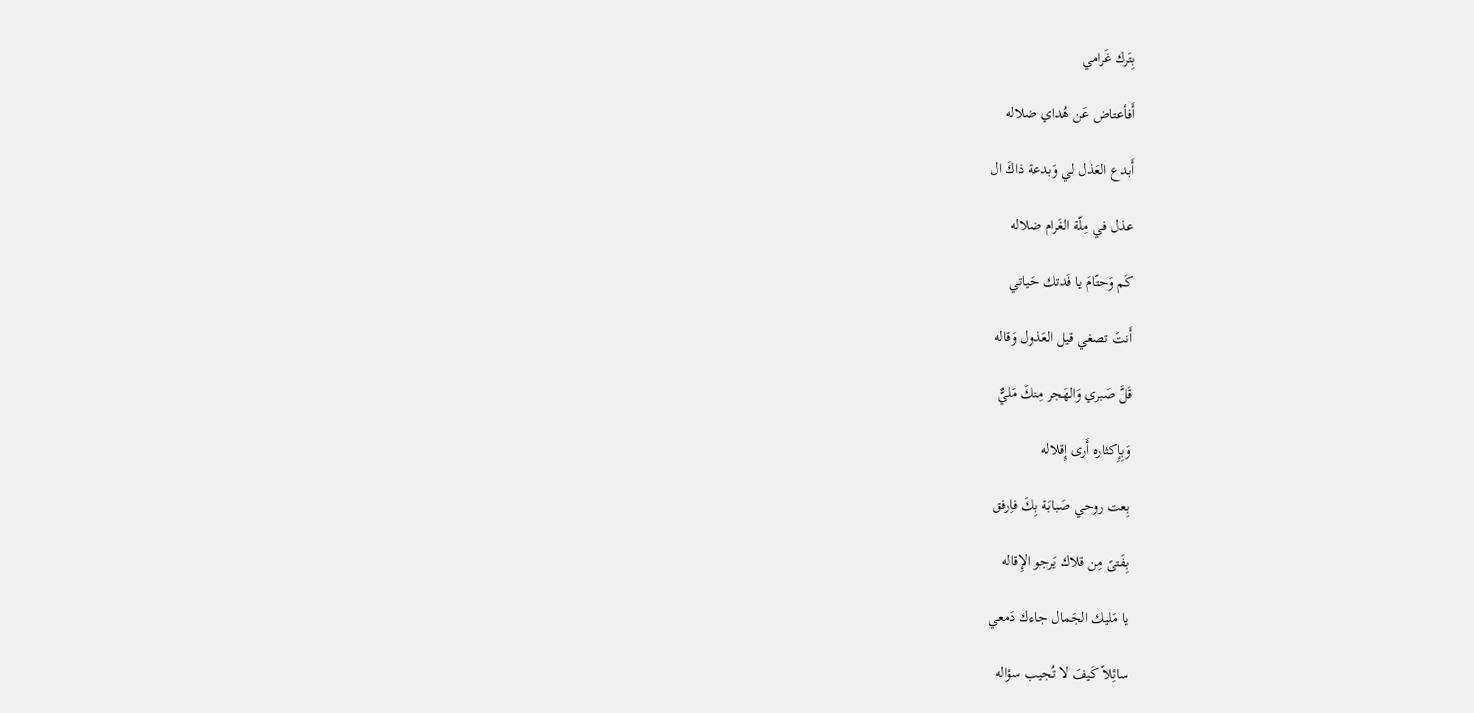بِتَرك غَرامي

أَفأعتاض عَن هُداي ضلاله

أَبدع العَذل لي وَبدعة ذاكَ ال

عذل في مِلّة الغَرام ضلاله

كَم وَحتّامَ يا فَدتك حَياتي

أَنتَ تصغي قيل العَذول وَقاله

قَلَّ صَبري وَالهَجر مِنكَ مَليٌّ

وَبِإِكثاره أَرى إِقلاله

بِعت روحي صَبابَة بِكَ فاِرفق

بِفَتىً مِن قلاك يَرجو الإِقاله

يا مَليك الجَمال جاءك دَمعي

سائِلاً كَيفَ لا تُجيب سؤاله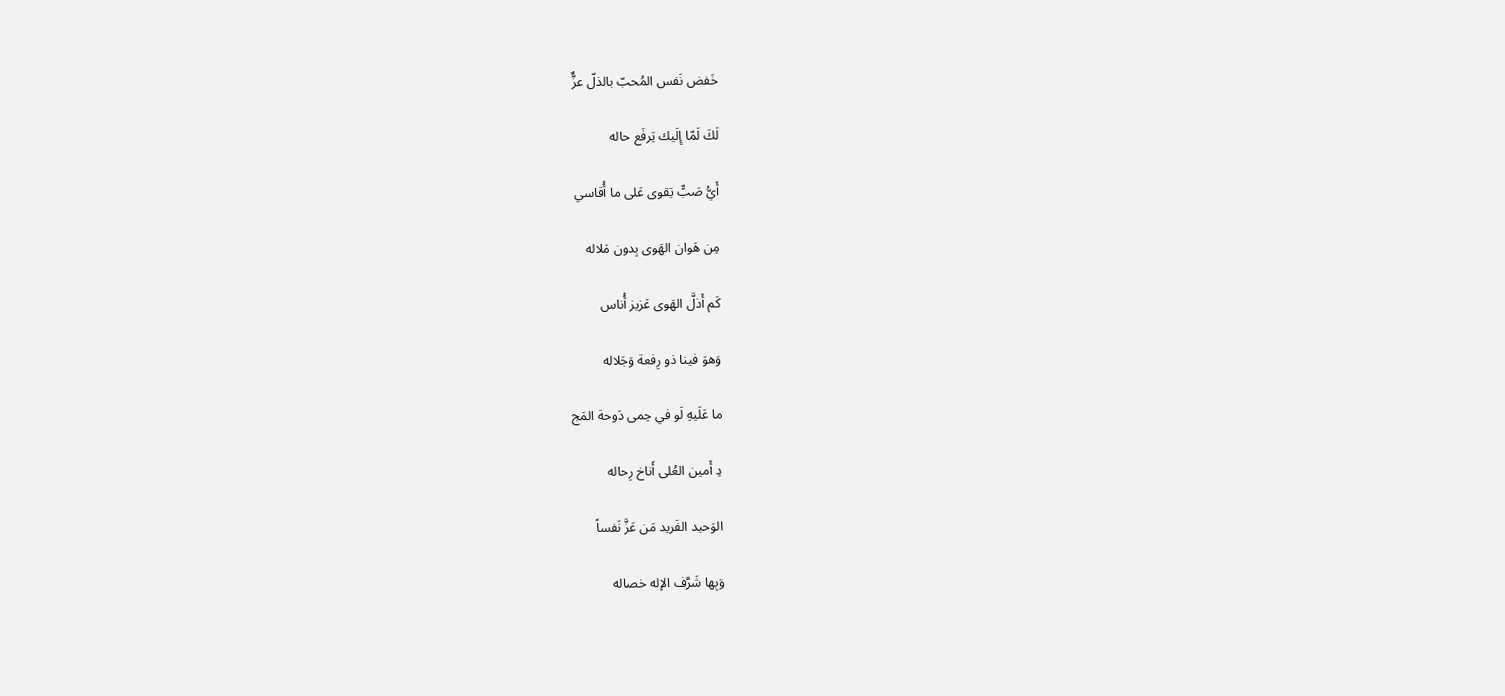خَفض نَفس المُحبّ بالذلّ عزٌّ

لَكَ لَمّا إِلَيك يَرفَع حاله

أَيُّ صَبٍّ يَقوى عَلى ما أُقاسي

مِن هَوان الهَوى بِدون مَلاله

كَم أَذلَّ الهَوى عَزيز أُناس

وَهوَ فينا ذو رِفعة وَجَلاله

ما عَلَيهِ لَو في حِمى دَوحة المَج

دِ أَمين العُلى أَناخ رِحاله

الوَحيد الفَريد مَن عَزَّ نَفساً

وَبِها شَرَّف الإله خصاله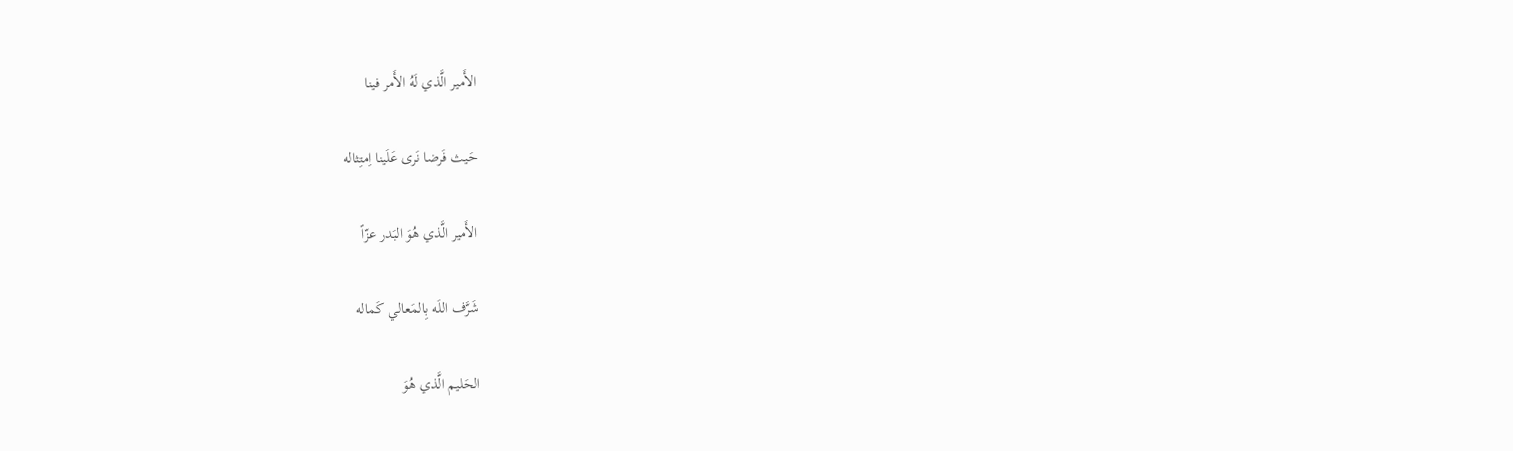الأَمير الَّذي لَهُ الأَمر فينا

حَيث فَرضا نَرى عَلَينا اِمتِثاله

الأَمير الَّذي هُوَ البَدر عزّاً

شَرَّف اللَه بِالمَعالي كَماله

الحَليم الَّذي هُوَ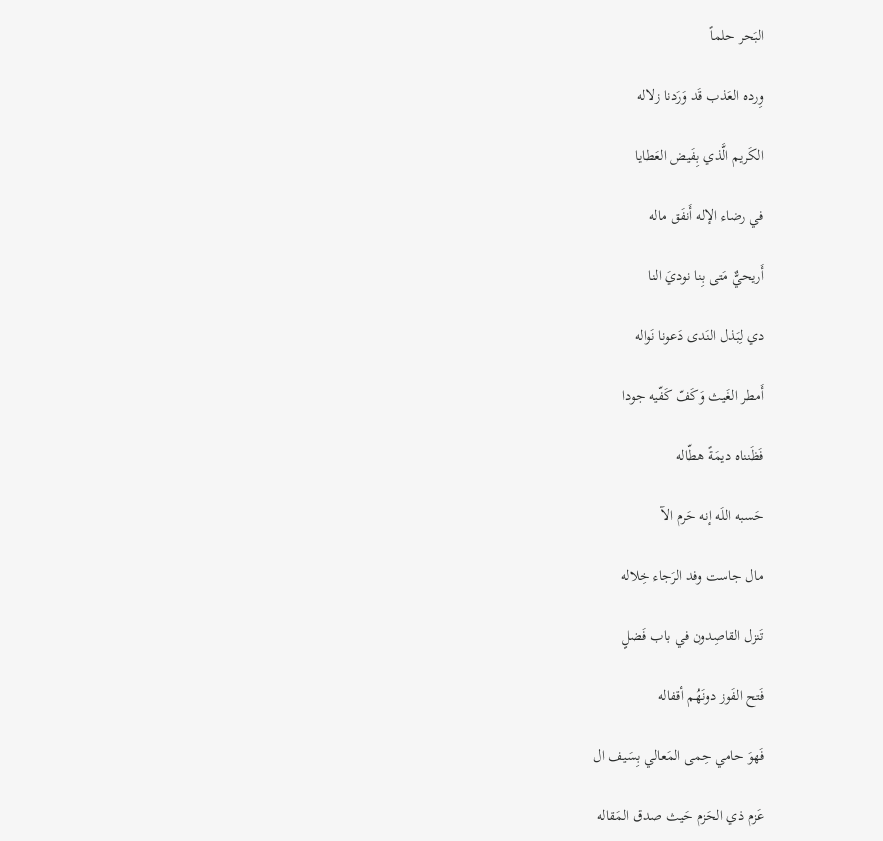البَحر حلماً

وِرده العَذب قَد وَرَدنا زلاله

الكَريم الَّذي بِفَيض العَطايا

في رضاء الإله أَنفَق ماله

أَريحيٌّ مَتى بِنا نوديَ النا

دي لِبَذل النَدى دَعونا نَواله

أَمطر الغَيث وَكَفّ كَفّيه جودا

فَظَنناه ديمَةً هطّاله

حَسبه اللَه إنه حَرم الآ

مال جاست وفد الرَجاء خِلاله

تَنزل القاصِدون في باب فَضلٍ

فَتح الفَوز دونَهُم أقفاله

فَهوَ حامي حِمى المَعالي بِسَيف ال

عَزم ذي الحَزم حَيث صدق المَقاله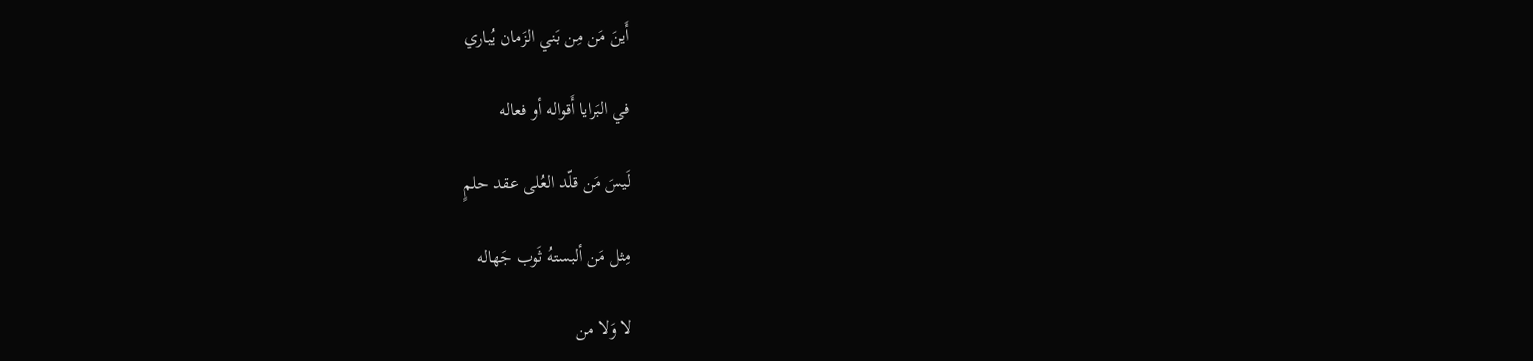أَينَ مَن مِن بَني الزَمان يُباري

في البَرايا أَقواله أو فعاله

لَيسَ مَن قلّد العُلى عقد حلمٍ

مِثل مَن ألبستهُ ثَوب جَهاله

لا وَلا من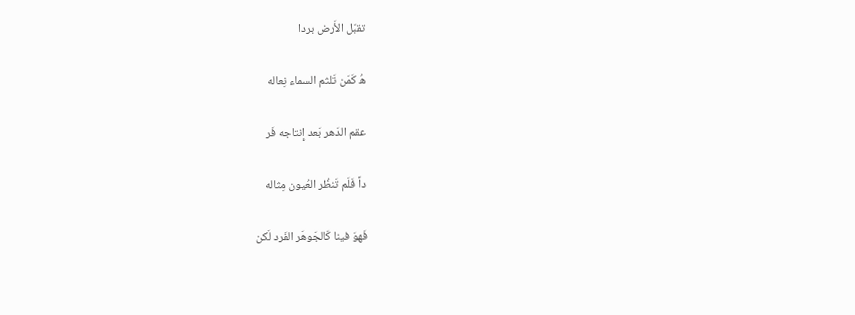تقبّل الأَرض بردا

هُ كَمَن تَلثم السماء نِعاله

عقم الدَهر بَعد إِنتاجه فَر

داً فَلَم تَنظُر العُيون مِثاله

فَهوَ فينا كَالجَوهَر الفَرد لَكن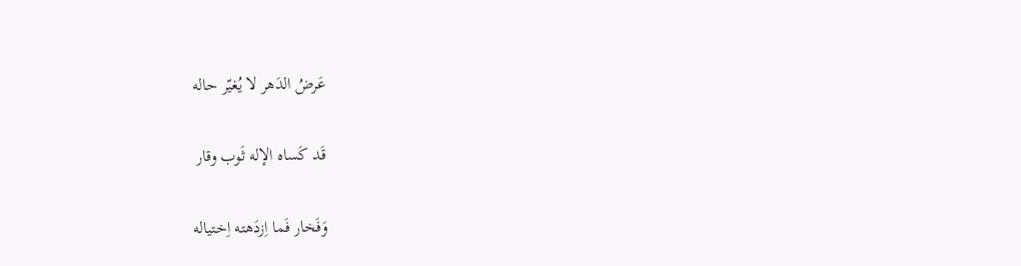عَرضُ الدَهر لا يُغيّر حاله

قَد كَساه الإله ثَوب وقار

وَفَخار فَما اِزدَهته اِختياله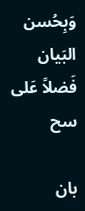وَبِحُسن البَيان فَضلاً عَلى سح

بان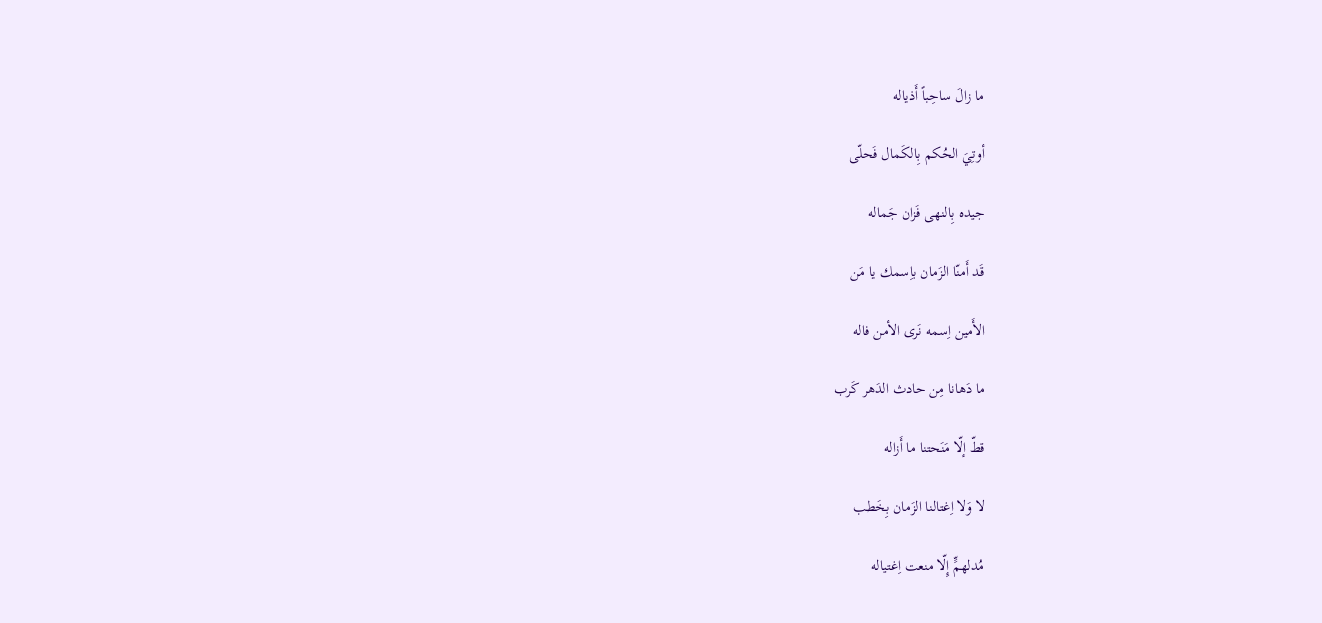ما زالَ ساحِباً أَذياله

أوتِيَ الحُكم بِالكَمال فَحلّى

جيده بِالنهى فَزان جَماله

قَد أَمنّا الزَمان باِسمك يا مَن

الأَمين اِسمه نَرى الأمن فاله

ما دَهانا مِن حادث الدَهر كَرب

قطّ إلّا مَنَحتنا ما أَزاله

لا وَلا اِغتالنا الزَمان بِخَطب

مُدلهمٍّ إِلّا منعت اِغتياله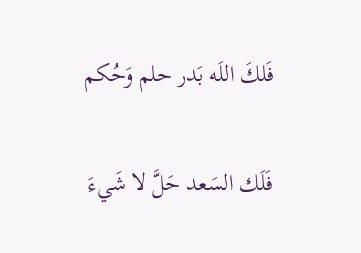فَلكَ اللَه بَدر حلم وَحُكم

فَلَك السَعد حَلَّ لا شَيءَ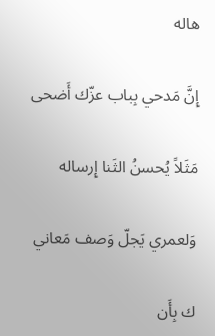هاله

إِنَّ مَدحي بِباب عزّك أَضحى

مَثَلاً يُحسنُ الثَنا إِرساله

وَلعمري يَجلّ وَصف مَعاني

ك بِأَن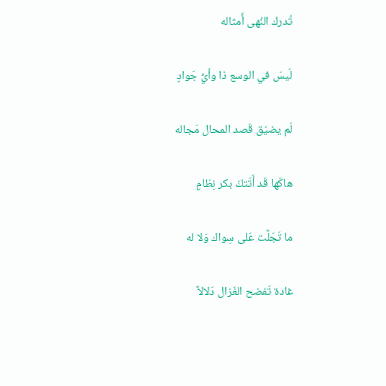تُدرك النُهى أَمثاله

لَيسَ في الوسع ذا وأيُّ جَوادٍ

لَم يضيّق قَصد المحال مَجاله

هاكَها قَد أَتَتكَ بكر نِظامٍ

ما تَجَلَّت عَلى سِواك وَلا له

غادة تَفضح الغَزال دَلالاً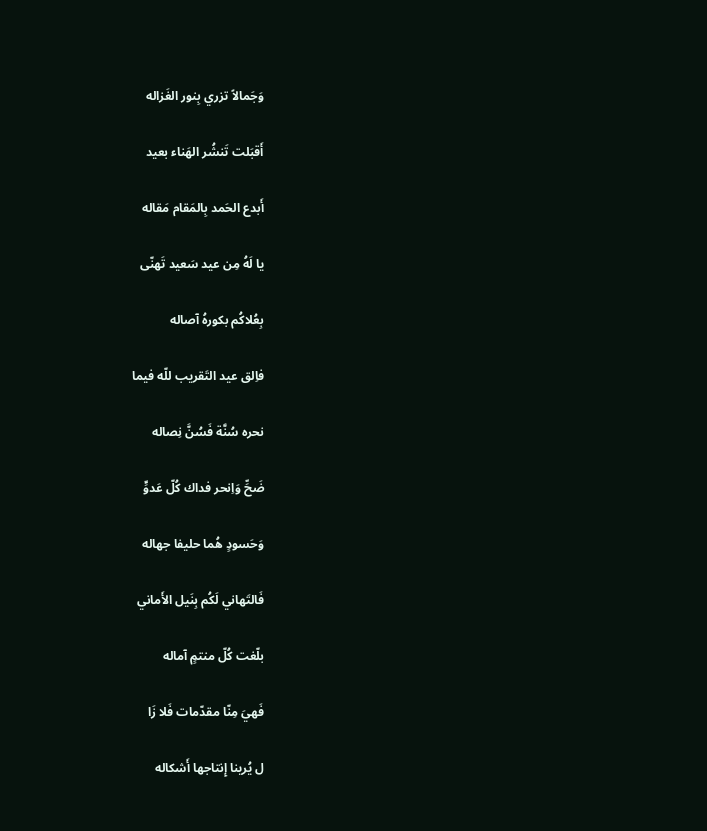وَجَمالاً تزري بِنور الغَزاله

أَقبَلت تَنشُر الهَناء بعيد

أَبدع الحَمد بِالمَقام مَقاله

يا لَهُ مِن عيد سَعيد تَهنّى

بِعُلاكُم بكورهُ آصاله

فاِلق عيد التَقريب للّه فيما

نحره سُنَّة فَسُنَّ نِصاله

ضَحِّ وَاِنحر فداك كُلّ عَدوٍّ

وَحَسودٍ هُما حليفا جهاله

فَالتَهاني لَكُم بِنَيل الأَماني

بلّغت كُلّ منتمٍ آماله

فَهيَ مِنّا مقدّمات فَلا زَا

ل يُرينا إِنتاجها أَشكاله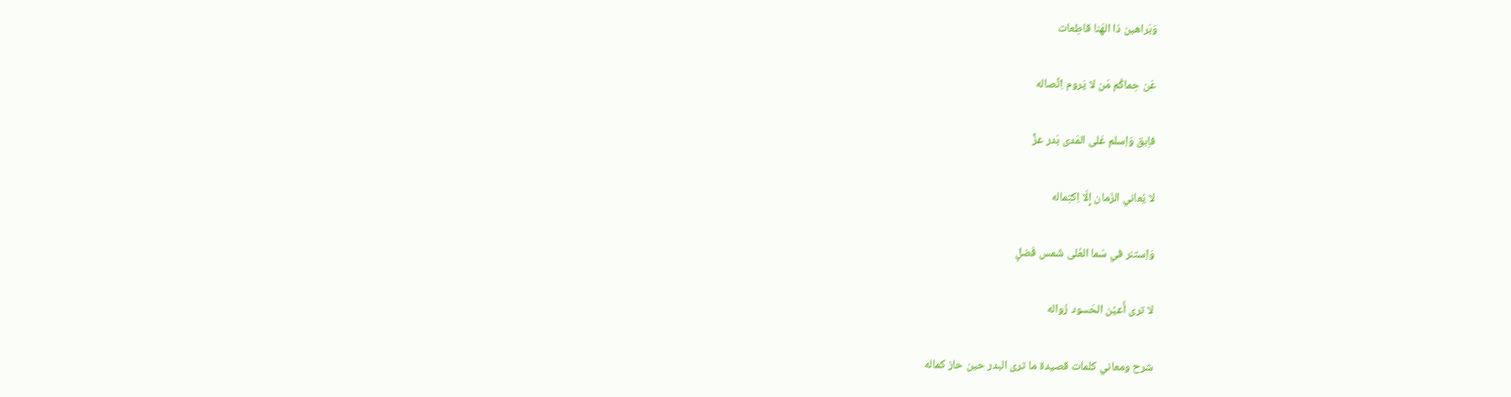وَبَراهين ذا الهَنا قاطِعات

عَن حِماكُم مَن لا يَروم اِتِّصاله

فاِبق وَاِسلم عَلى المَدى بَدر عزٍّ

لا يُعاني الزَمان إِلّا اِكتِماله

وَاِستنر في سَما العُلى شَمس فَضلٍ

لا ترى أَعيُن الحَسود زَواله

شرح ومعاني كلمات قصيدة ما ترى البدر حين حاز كماله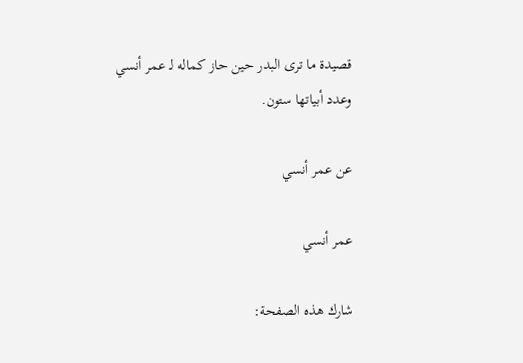قصيدة ما ترى البدر حين حاز كماله لـ عمر أنسي وعدد أبياتها ستون.

عن عمر أنسي

عمر أنسي

شارك هذه الصفحة: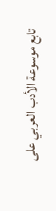تابع موسوعة الأدب العربي على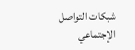شبكات التواصل الإجتماعي